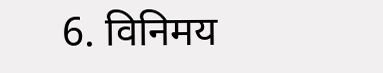6. विनिमय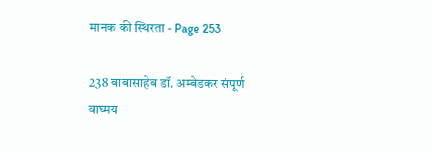मानक की स्थिरता - Page 253

238 बाबासाहेब डॉ. अम्बेडकर संपूर्ण वाघ्मय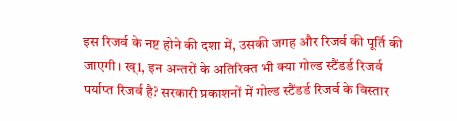इस रिजर्व के नष्ट होने की दशा में, उसकी जगह और रिजर्व की पूर्ति की जाएगी। ख्1, इन अन्तरों के अतिरिक्त भी क्या गोल्ड स्टैंडर्ड रिजर्व पर्याप्त रिजर्व है? सरकारी प्रकाशनों में गोल्ड स्टैंडर्ड रिजर्व के विस्तार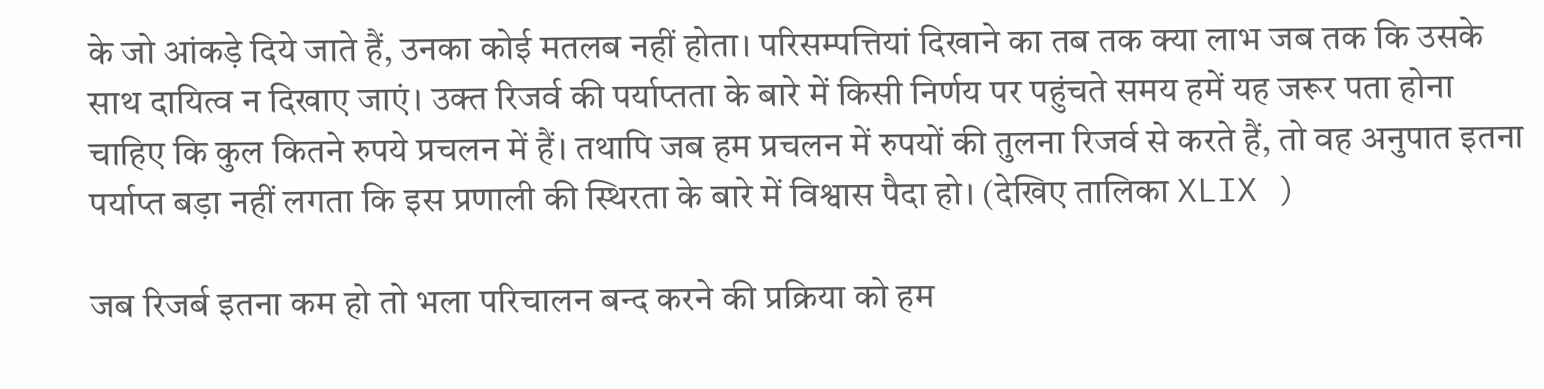के जो आंकड़े दिये जाते हैं, उनका कोई मतलब नहीं होता। परिसम्पत्तियां दिखाने का तब तक क्या लाभ जब तक कि उसके साथ दायित्व न दिखाए जाएं। उक्त रिजर्व की पर्याप्तता के बारे में किसी निर्णय पर पहुंचते समय हमें यह जरूर पता होना चाहिए कि कुल कितने रुपये प्रचलन में हैं। तथापि जब हम प्रचलन में रुपयों की तुलना रिजर्व से करते हैं, तो वह अनुपात इतना पर्याप्त बड़ा नहीं लगता कि इस प्रणाली की स्थिरता के बारे में विश्वास पैदा हो। (देखिए तालिका XLIX )

जब रिजर्ब इतना कम हो तो भला परिचालन बन्द करने की प्रक्रिया को हम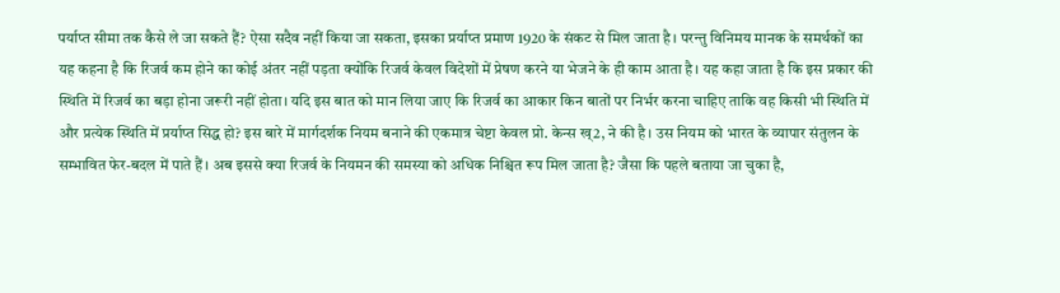पर्याप्त सीमा तक कैसे ले जा सकते हैं? ऐसा सदैव नहीं किया जा सकता, इसका प्रर्याप्त प्रमाण 1920 के संकट से मिल जाता है। परन्तु विनिमय मानक के समर्थकों का यह कहना है कि रिजर्व कम होने का कोई अंतर नहीं पड़ता क्योंकि रिजर्व केवल विदेशों में प्रेषण करने या भेजने के ही काम आता है। यह कहा जाता है कि इस प्रकार की स्थिति में रिजर्व का बड़ा होना जरूरी नहीं होता। यदि इस बात को मान लिया जाए कि रिजर्व का आकार किन बातों पर निर्भर करना चाहिए ताकि वह किसी भी स्थिति में और प्रत्येक स्थिति में प्रर्याप्त सिद्ध हो? इस बारे में मार्गदर्शक नियम बनाने की एकमात्र चेष्टा केवल प्रो. केन्स ख्2, ने की है। उस नियम को भारत के व्यापार संतुलन के सम्भावित फेर-बदल में पाते हैं। अब इससे क्या रिजर्व के नियमन की समस्या को अधिक निश्चित रूप मिल जाता है? जैसा कि पहले बताया जा चुका है,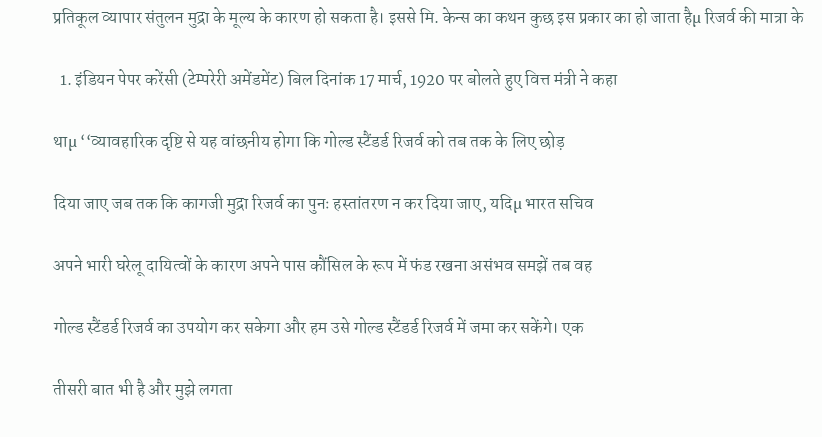प्रतिकूल व्यापार संतुलन मुद्रा के मूल्य के कारण हो सकता है। इससे मि. केन्स का कथन कुछ इस प्रकार का हो जाता हैµ रिजर्व की मात्रा के

  1. इंडियन पेपर करेंसी (टेम्परेरी अमेंडमेंट) बिल दिनांक 17 मार्च, 1920 पर बोलते हुए वित्त मंत्री ने कहा

थाµ ‘‘व्यावहारिक दृष्टि से यह वांछनीय होगा कि गोल्ड स्टैंडर्ड रिजर्व को तब तक के लिए छोड़

दिया जाए जब तक कि कागजी मुद्रा रिजर्व का पुनः हस्तांतरण न कर दिया जाए, यदिµ भारत सचिव

अपने भारी घरेलू दायित्वों के कारण अपने पास कौंसिल के रूप में फंड रखना असंभव समझें तब वह

गोल्ड स्टैंडर्ड रिजर्व का उपयोग कर सकेगा और हम उसे गोल्ड स्टैंडर्ड रिजर्व में जमा कर सकेंगे। एक

तीसरी बात भी है और मुझे लगता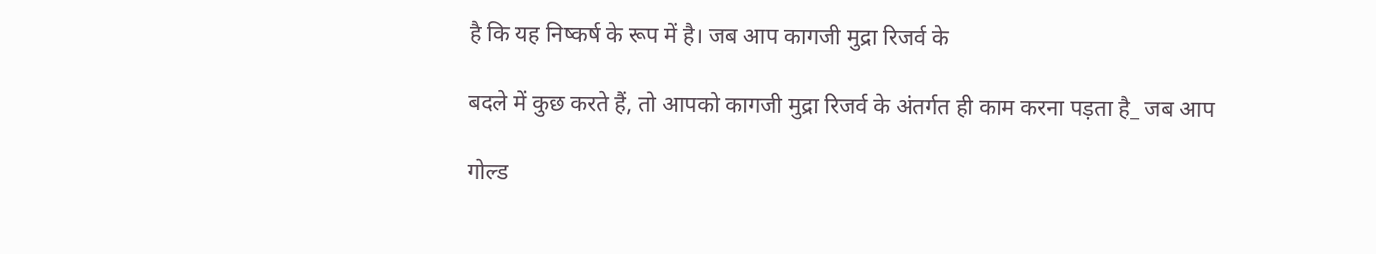है कि यह निष्कर्ष के रूप में है। जब आप कागजी मुद्रा रिजर्व के

बदले में कुछ करते हैं, तो आपको कागजी मुद्रा रिजर्व के अंतर्गत ही काम करना पड़ता है_ जब आप

गोल्ड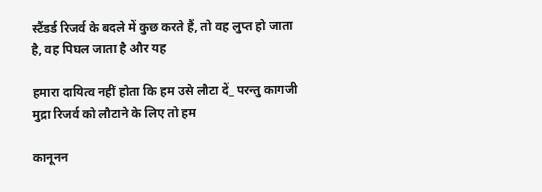स्टैंडर्ड रिजर्व के बदले में कुछ करते हैं, तो वह लुप्त हो जाता है, वह पिघल जाता है और यह

हमारा दायित्व नहीं होता कि हम उसे लौटा दें_ परन्तु कागजी मुद्रा रिजर्व को लौटाने के लिए तो हम

कानूनन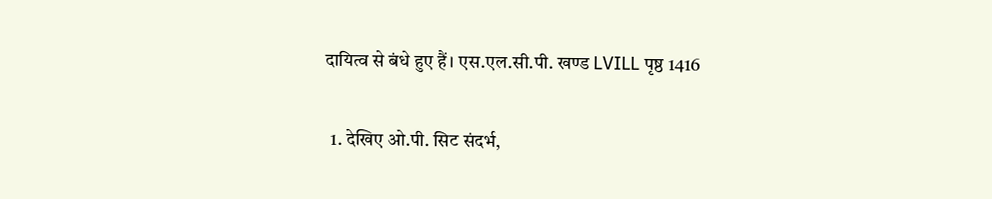दायित्व से बंधे हुए हैं। एस.एल.सी.पी. खण्ड LVILL पृष्ठ 1416

  1. देखिए ओ.पी. सिट संदर्भ,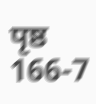पृष्ठ 166-7